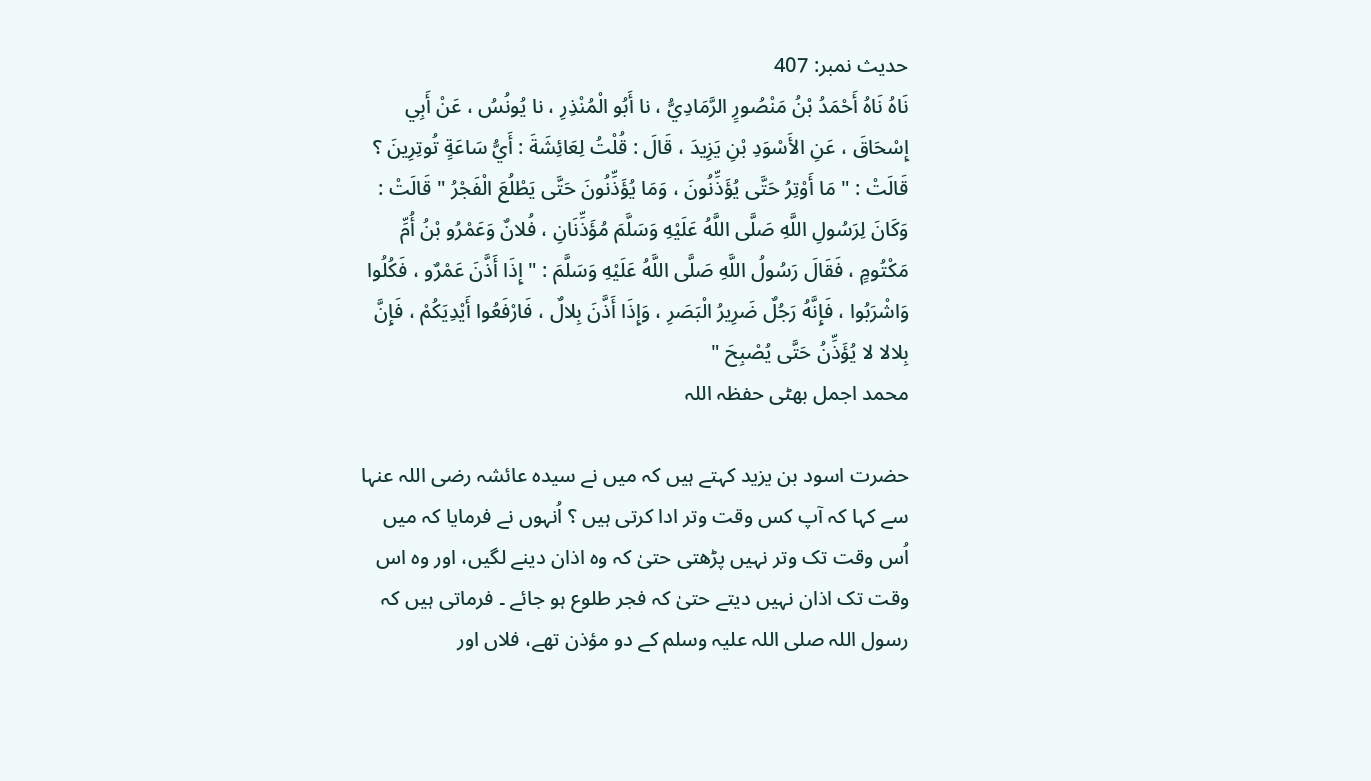حدیث نمبر: 407
نَاهُ نَاهُ أَحْمَدُ بْنُ مَنْصُورٍ الرَّمَادِيُّ ، نا أَبُو الْمُنْذِرِ ، نا يُونُسُ ، عَنْ أَبِي إِسْحَاقَ ، عَنِ الأَسْوَدِ بْنِ يَزِيدَ ، قَالَ : قُلْتُ لِعَائِشَةَ : أَيُّ سَاعَةٍ تُوتِرِينَ ؟ قَالَتْ : " مَا أَوْتِرُ حَتَّى يُؤَذِّنُونَ ، وَمَا يُؤَذِّنُونَ حَتَّى يَطْلُعَ الْفَجْرُ " قَالَتْ : وَكَانَ لِرَسُولِ اللَّهِ صَلَّى اللَّهُ عَلَيْهِ وَسَلَّمَ مُؤَذِّنَانِ ، فُلانٌ وَعَمْرُو بْنُ أُمِّ مَكْتُومٍ ، فَقَالَ رَسُولُ اللَّهِ صَلَّى اللَّهُ عَلَيْهِ وَسَلَّمَ : " إِذَا أَذَّنَ عَمْرٌو ، فَكُلُوا وَاشْرَبُوا ، فَإِنَّهُ رَجُلٌ ضَرِيرُ الْبَصَرِ ، وَإِذَا أَذَّنَ بِلالٌ ، فَارْفَعُوا أَيْدِيَكُمْ ، فَإِنَّ بِلالا لا يُؤَذِّنُ حَتَّى يُصْبِحَ "
محمد اجمل بھٹی حفظہ اللہ

حضرت اسود بن یزید کہتے ہیں کہ میں نے سیدہ عائشہ رضی اللہ عنہا سے کہا کہ آپ کس وقت وتر ادا کرتی ہیں ؟ اُنہوں نے فرمایا کہ میں اُس وقت تک وتر نہیں پڑھتی حتیٰ کہ وہ اذان دینے لگیں، اور وہ اس وقت تک اذان نہیں دیتے حتیٰ کہ فجر طلوع ہو جائے ۔ فرماتی ہیں کہ رسول اللہ صلی اللہ علیہ وسلم کے دو مؤذن تھے، فلاں اور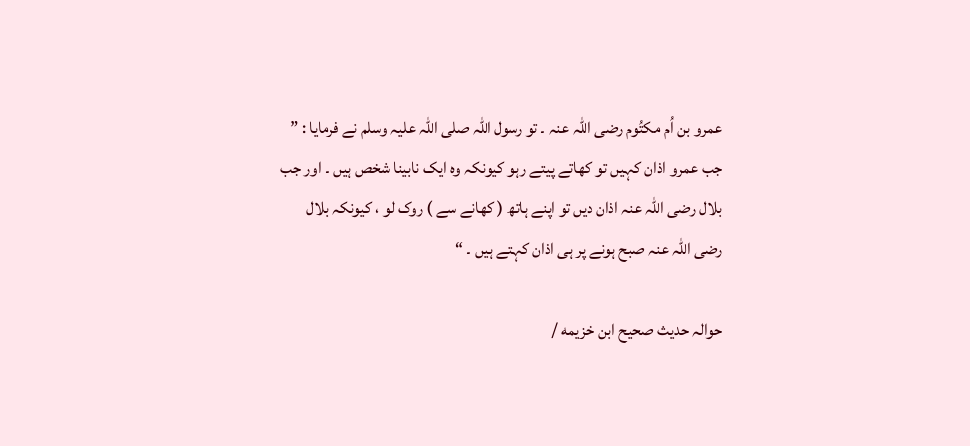عمرو بن اُم مکتُوم رضی اللہ عنہ ۔ تو رسول اللہ صلی اللہ علیہ وسلم نے فرمایا : ” جب عمرو اذان کہیں تو کھاتے پیتے رہو کیونکہ وہ ایک نابینا شخص ہیں ۔ اور جب بلال رضی اللہ عنہ اذان دیں تو اپنے ہاتھ ( کھانے سے ) روک لو ، کیونکہ بلال رضی اللہ عنہ صبح ہونے پر ہی اذان کہتے ہیں ۔ “

حوالہ حدیث صحيح ابن خزيمه /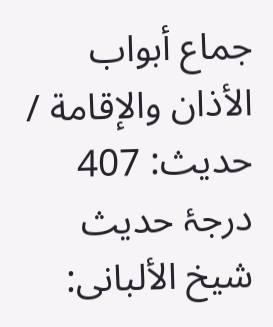جماع أبواب الأذان والإقامة / حدیث: 407
درجۂ حدیث شیخ الألبانی: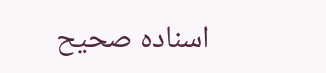اسناده صحيح